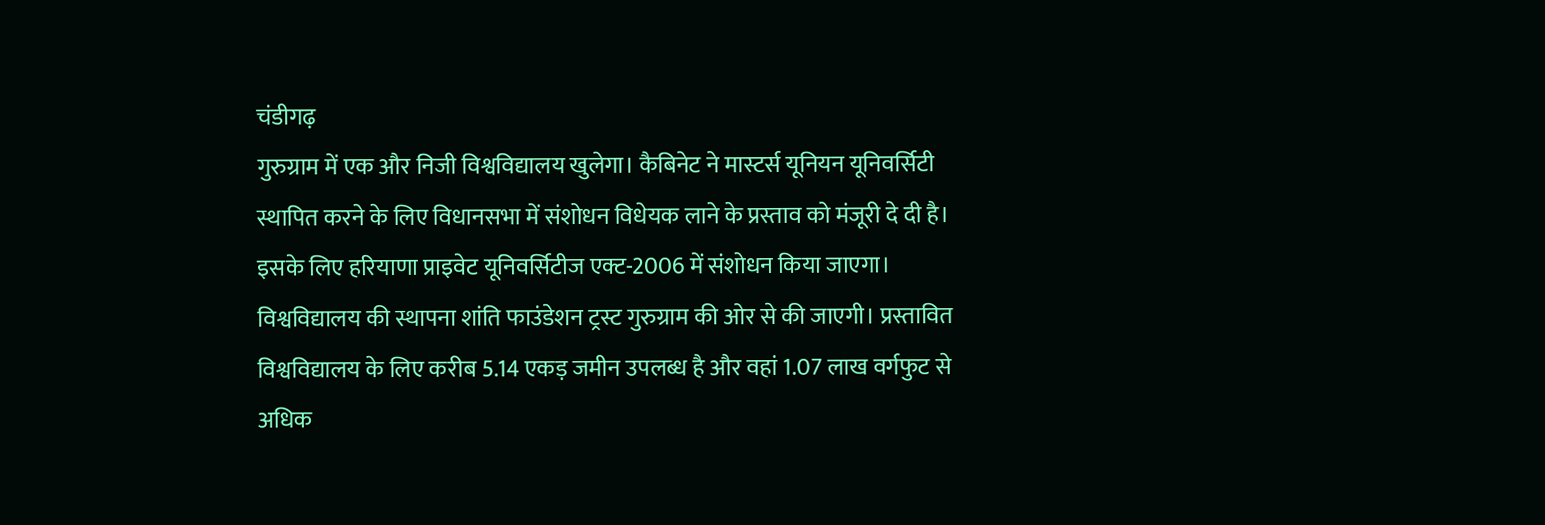चंडीगढ़
गुरुग्राम में एक और निजी विश्वविद्यालय खुलेगा। कैबिनेट ने मास्टर्स यूनियन यूनिवर्सिटी स्थापित करने के लिए विधानसभा में संशोधन विधेयक लाने के प्रस्ताव को मंजूरी दे दी है। इसके लिए हरियाणा प्राइवेट यूनिवर्सिटीज एक्ट-2006 में संशोधन किया जाएगा।
विश्वविद्यालय की स्थापना शांति फाउंडेशन ट्रस्ट गुरुग्राम की ओर से की जाएगी। प्रस्तावित विश्वविद्यालय के लिए करीब 5.14 एकड़ जमीन उपलब्ध है और वहां 1.07 लाख वर्गफुट से अधिक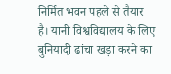निर्मित भवन पहले से तैयार है। यानी विश्वविद्यालय के लिए बुनियादी ढांचा खड़ा करने का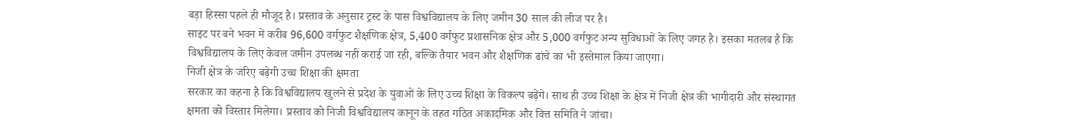बड़ा हिस्सा पहले ही मौजूद है। प्रस्ताव के अनुसार ट्रस्ट के पास विश्वविद्यालय के लिए जमीन 30 साल की लीज पर है।
साइट पर बने भवन में करीब 96,600 वर्गफुट शैक्षणिक क्षेत्र, 5,400 वर्गफुट प्रशासनिक क्षेत्र और 5,000 वर्गफुट अन्य सुविधाओं के लिए जगह है। इसका मतलब है कि विश्वविद्यालय के लिए केवल जमीन उपलब्ध नहीं कराई जा रही, बल्कि तैयार भवन और शैक्षणिक ढांचे का भी इस्तेमाल किया जाएगा।
निजी क्षेत्र के जरिए बढ़ेगी उच्च शिक्षा की क्षमता
सरकार का कहना है कि विश्वविद्यालय खुलने से प्रदेश के युवाओं के लिए उच्च शिक्षा के विकल्प बढ़ेंगे। साथ ही उच्च शिक्षा के क्षेत्र में निजी क्षेत्र की भागीदारी और संस्थागत क्षमता को विस्तार मिलेगा। प्रस्ताव को निजी विश्वविद्यालय कानून के तहत गठित अकादमिक और वित्त समिति ने जांचा।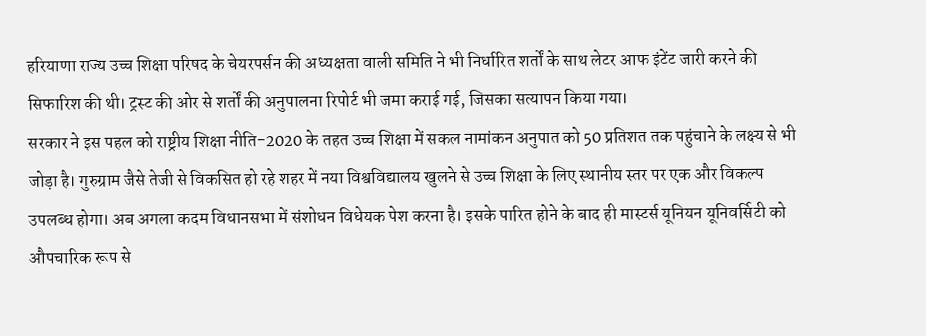हरियाणा राज्य उच्च शिक्षा परिषद के चेयरपर्सन की अध्यक्षता वाली समिति ने भी निर्धारित शर्तों के साथ लेटर आफ इंटेंट जारी करने की सिफारिश की थी। ट्रस्ट की ओर से शर्तों की अनुपालना रिपोर्ट भी जमा कराई गई, जिसका सत्यापन किया गया।
सरकार ने इस पहल को राष्ट्रीय शिक्षा नीति-2020 के तहत उच्च शिक्षा में सकल नामांकन अनुपात को 50 प्रतिशत तक पहुंचाने के लक्ष्य से भी जोड़ा है। गुरुग्राम जैसे तेजी से विकसित हो रहे शहर में नया विश्वविद्यालय खुलने से उच्च शिक्षा के लिए स्थानीय स्तर पर एक और विकल्प उपलब्ध होगा। अब अगला कदम विधानसभा में संशोधन विधेयक पेश करना है। इसके पारित होने के बाद ही मास्टर्स यूनियन यूनिवर्सिटी को औपचारिक रूप से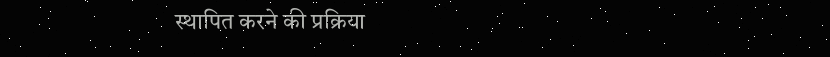स्थापित करने की प्रक्रिया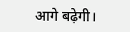आगे बढ़ेगी।